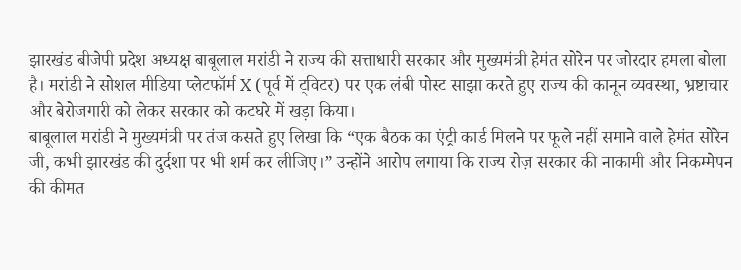झारखंड बीजेपी प्रदेश अध्यक्ष बाबूलाल मरांडी ने राज्य की सत्ताधारी सरकार और मुख्यमंत्री हेमंत सोरेन पर जोरदार हमला बोला है। मरांडी ने सोशल मीडिया प्लेटफॉर्म X (पूर्व में ट्विटर) पर एक लंबी पोस्ट साझा करते हुए राज्य की कानून व्यवस्था, भ्रष्टाचार और बेरोजगारी को लेकर सरकार को कटघरे में खड़ा किया।
बाबूलाल मरांडी ने मुख्यमंत्री पर तंज कसते हुए लिखा कि “एक बैठक का एंट्री कार्ड मिलने पर फूले नहीं समाने वाले हेमंत सोरेन जी, कभी झारखंड की दुर्दशा पर भी शर्म कर लीजिए।” उन्होंने आरोप लगाया कि राज्य रोज़ सरकार की नाकामी और निकम्मेपन की कीमत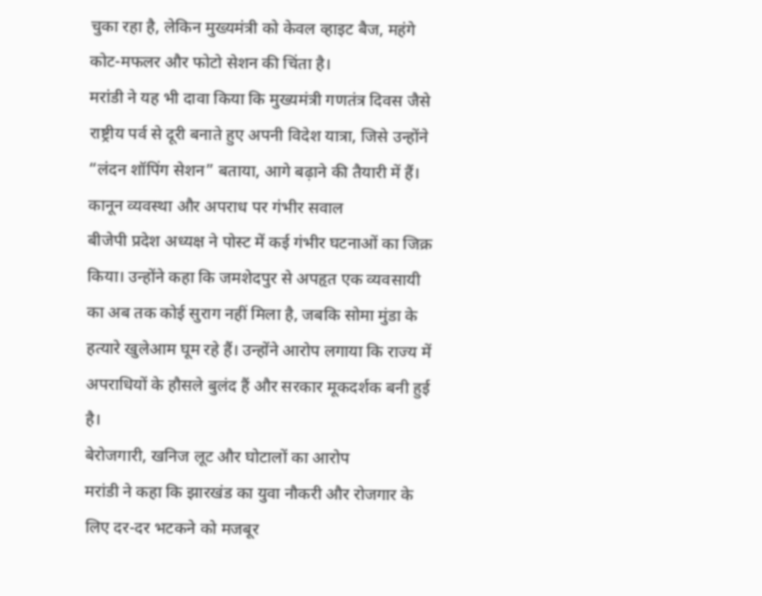चुका रहा है, लेकिन मुख्यमंत्री को केवल व्हाइट बैज, महंगे कोट-मफलर और फोटो सेशन की चिंता है।
मरांडी ने यह भी दावा किया कि मुख्यमंत्री गणतंत्र दिवस जैसे राष्ट्रीय पर्व से दूरी बनाते हुए अपनी विदेश यात्रा, जिसे उन्होंने “लंदन शॉपिंग सेशन” बताया, आगे बढ़ाने की तैयारी में हैं।
कानून व्यवस्था और अपराध पर गंभीर सवाल
बीजेपी प्रदेश अध्यक्ष ने पोस्ट में कई गंभीर घटनाओं का जिक्र किया। उन्होंने कहा कि जमशेदपुर से अपहृत एक व्यवसायी का अब तक कोई सुराग नहीं मिला है, जबकि सोमा मुंडा के हत्यारे खुलेआम घूम रहे हैं। उन्होंने आरोप लगाया कि राज्य में अपराधियों के हौसले बुलंद हैं और सरकार मूकदर्शक बनी हुई है।
बेरोजगारी, खनिज लूट और घोटालों का आरोप
मरांडी ने कहा कि झारखंड का युवा नौकरी और रोजगार के लिए दर-दर भटकने को मजबूर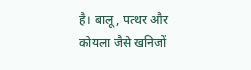है। बालू, पत्थर और कोयला जैसे खनिजों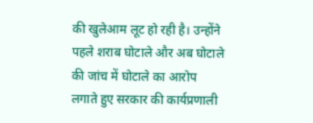की खुलेआम लूट हो रही है। उन्होंने पहले शराब घोटाले और अब घोटाले की जांच में घोटाले का आरोप लगाते हुए सरकार की कार्यप्रणाली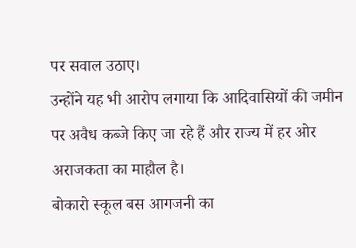पर सवाल उठाए।
उन्होंने यह भी आरोप लगाया कि आदिवासियों की जमीन पर अवैध कब्जे किए जा रहे हैं और राज्य में हर ओर अराजकता का माहौल है।
बोकारो स्कूल बस आगजनी का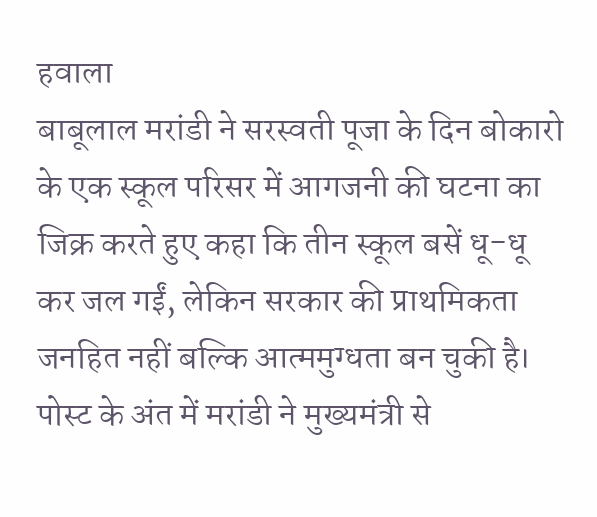हवाला
बाबूलाल मरांडी ने सरस्वती पूजा के दिन बोकारो के एक स्कूल परिसर में आगजनी की घटना का जिक्र करते हुए कहा कि तीन स्कूल बसें धू-धू कर जल गईं, लेकिन सरकार की प्राथमिकता जनहित नहीं बल्कि आत्ममुग्धता बन चुकी है।
पोस्ट के अंत में मरांडी ने मुख्यमंत्री से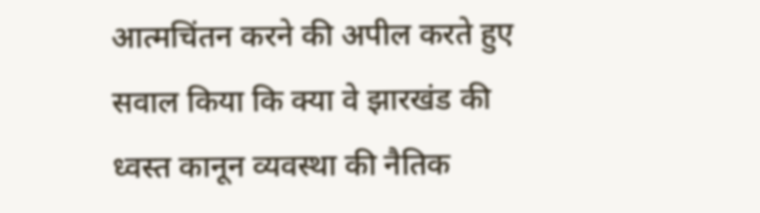आत्मचिंतन करने की अपील करते हुए सवाल किया कि क्या वे झारखंड की ध्वस्त कानून व्यवस्था की नैतिक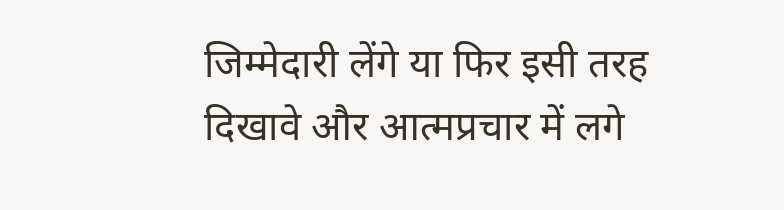जिम्मेदारी लेंगे या फिर इसी तरह दिखावे और आत्मप्रचार में लगे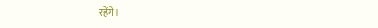रहेंगे।